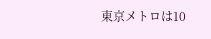東京メトロは10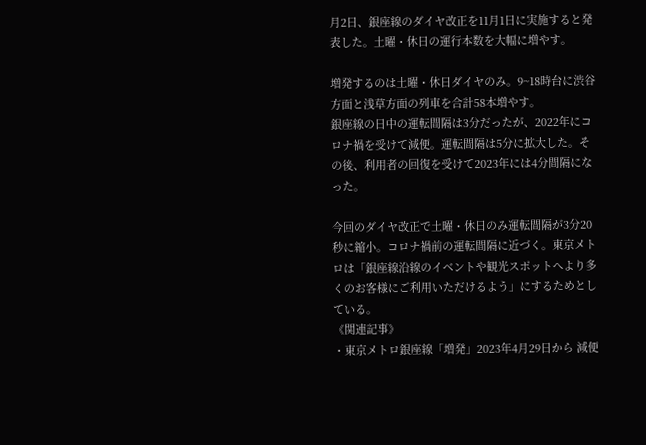月2日、銀座線のダイヤ改正を11月1日に実施すると発表した。土曜・休日の運行本数を大幅に増やす。

増発するのは土曜・休日ダイヤのみ。9~18時台に渋谷方面と浅草方面の列車を合計58本増やす。
銀座線の日中の運転間隔は3分だったが、2022年にコロナ禍を受けて減便。運転間隔は5分に拡大した。その後、利用者の回復を受けて2023年には4分間隔になった。

今回のダイヤ改正で土曜・休日のみ運転間隔が3分20秒に縮小。コロナ禍前の運転間隔に近づく。東京メトロは「銀座線沿線のイベントや観光スポットへより多くのお客様にご利用いただけるよう」にするためとしている。
《関連記事》
・東京メトロ銀座線「増発」2023年4月29日から 減便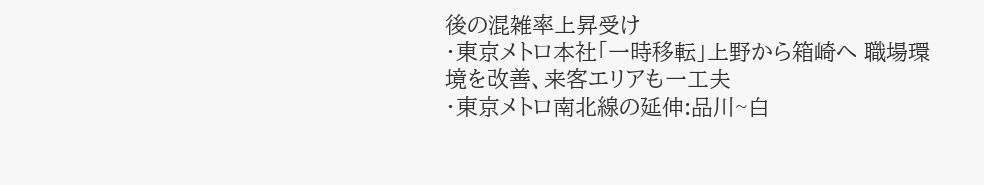後の混雑率上昇受け
・東京メトロ本社「一時移転」上野から箱崎へ 職場環境を改善、来客エリアも一工夫
・東京メトロ南北線の延伸:品川~白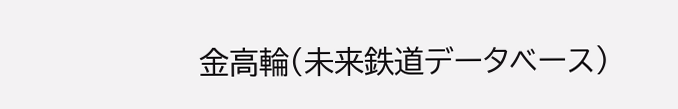金高輪(未来鉄道データベース)